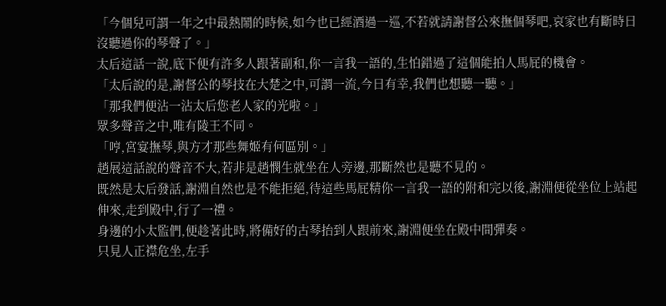「今個兒可謂一年之中最熱鬧的時候,如今也已經酒過一巡,不若就請謝督公來撫個琴吧,哀家也有斷時日沒聽過你的琴聲了。」
太后這話一說,底下便有許多人跟著副和,你一言我一語的,生怕錯過了這個能拍人馬屁的機會。
「太后說的是,謝督公的琴技在大楚之中,可謂一流,今日有幸,我們也想聽一聽。」
「那我們便沾一沾太后您老人家的光啦。」
眾多聲音之中,唯有陵王不同。
「哼,宮宴撫琴,與方才那些舞姬有何區別。」
趙展這話說的聲音不大,若非是趙憫生就坐在人旁邊,那斷然也是聽不見的。
既然是太后發話,謝淵自然也是不能拒絕,待這些馬屁精你一言我一語的附和完以後,謝淵便從坐位上站起伸來,走到殿中,行了一禮。
身邊的小太監們,便趁著此時,將備好的古琴抬到人跟前來,謝淵便坐在殿中間彈奏。
只見人正襟危坐,左手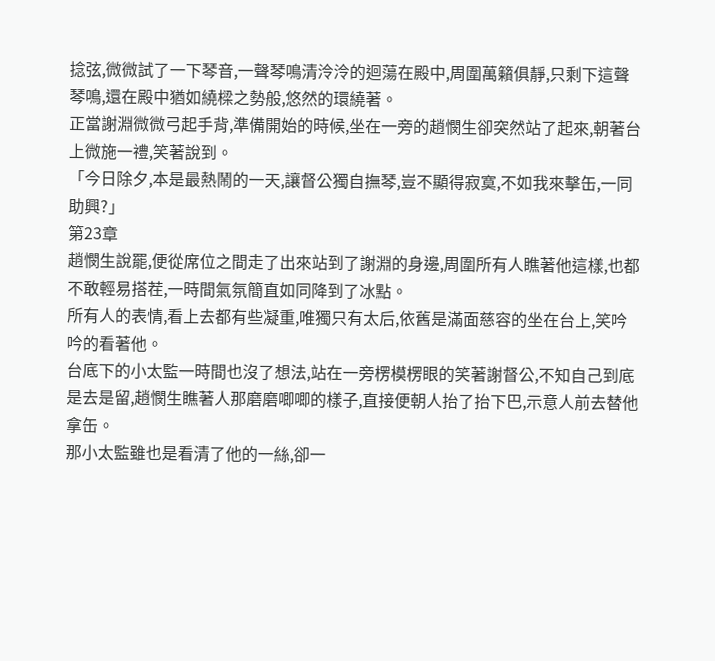捻弦,微微試了一下琴音,一聲琴鳴清泠泠的迴蕩在殿中,周圍萬籟俱靜,只剩下這聲琴鳴,還在殿中猶如繞樑之勢般,悠然的環繞著。
正當謝淵微微弓起手背,準備開始的時候,坐在一旁的趙憫生卻突然站了起來,朝著台上微施一禮,笑著說到。
「今日除夕,本是最熱鬧的一天,讓督公獨自撫琴,豈不顯得寂寞,不如我來擊缶,一同助興?」
第23章
趙憫生說罷,便從席位之間走了出來站到了謝淵的身邊,周圍所有人瞧著他這樣,也都不敢輕易搭茬,一時間氣氛簡直如同降到了冰點。
所有人的表情,看上去都有些凝重,唯獨只有太后,依舊是滿面慈容的坐在台上,笑吟吟的看著他。
台底下的小太監一時間也沒了想法,站在一旁楞模楞眼的笑著謝督公,不知自己到底是去是留,趙憫生瞧著人那磨磨唧唧的樣子,直接便朝人抬了抬下巴,示意人前去替他拿缶。
那小太監雖也是看清了他的一絲,卻一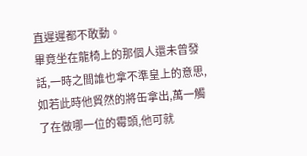直遲遲都不敢動。
畢竟坐在龍椅上的那個人還未曾發話,一時之間誰也拿不準皇上的意思,如若此時他貿然的將缶拿出,萬一觸了在做哪一位的霉頭,他可就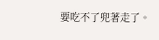要吃不了兜著走了。